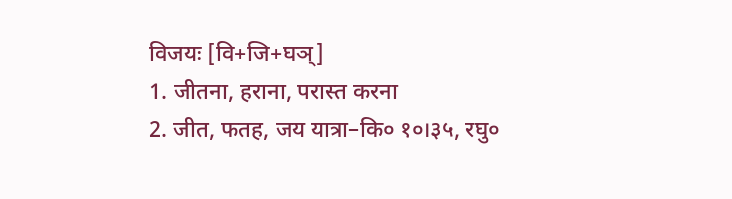विजयः [वि+जि+घञ्]
1. जीतना, हराना, परास्त करना
2. जीत, फतह, जय यात्रा–कि० १०।३५, रघु०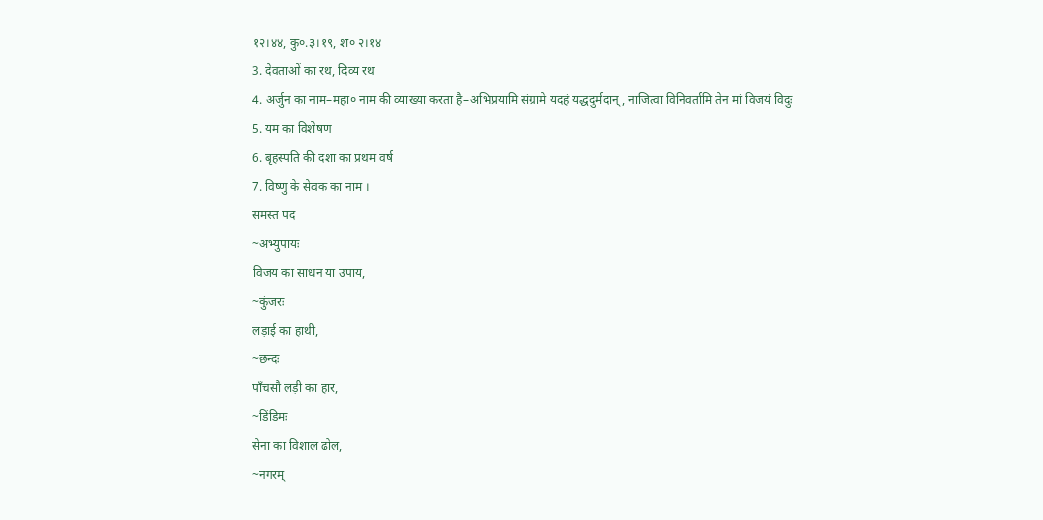१२।४४, कु०.३।१९, श० २।१४
3. देवताओं का रथ, दिव्य रथ
4. अर्जुन का नाम–महा० नाम की व्याख्या करता है–अभिप्रयामि संग्रामे यदहं यद्धदुर्मदान्, नाजित्वा विनिवर्तामि तेन मां विजयं विदुः
5. यम का विशेषण
6. बृहस्पति की दशा का प्रथम वर्ष
7. विष्णु के सेवक का नाम ।
समस्त पद
~अभ्युपायः
विजय का साधन या उपाय,
~कुंजरः
लड़ाई का हाथी,
~छन्दः
पाँचसौ लड़ी का हार,
~डिंडिमः
सेना का विशाल ढोल,
~नगरम्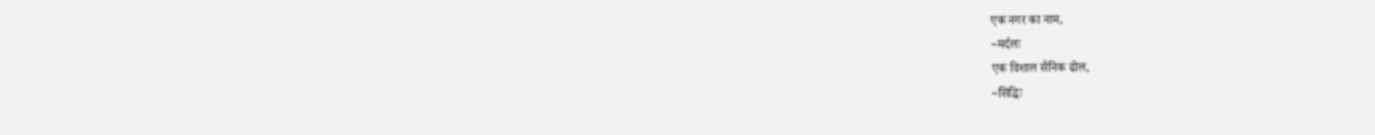एक नगर का नाम,
~मर्दलः
एक विशाल सैनिक ढोल,
~सिद्धिः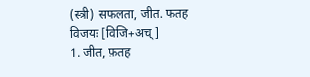(स्त्री) सफलता, जीत. फतह
विजयः [विजि+अच्]
1. जीत, फ़तह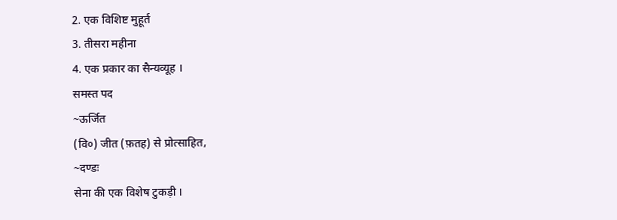2. एक विशिष्ट मुहूर्त
3. तीसरा महीना
4. एक प्रकार का सैन्यव्यूह ।
समस्त पद
~ऊर्जित
(वि०) जीत (फ़तह) से प्रोत्साहित,
~दण्डः
सेना की एक विशेष टुकड़ी ।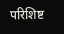परिशिष्ट